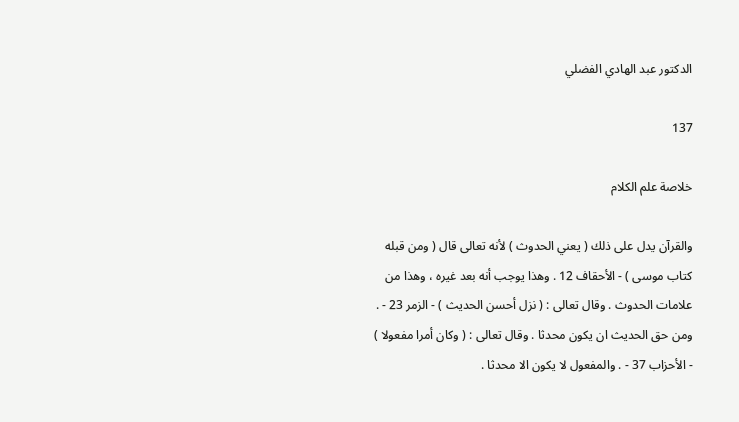الدكتور عبد الهادي الفضلي

137

خلاصة علم الكلام

والقرآن يدل على ذلك ( يعني الحدوث ) لأنه تعالى قال ( ومن قبله كتاب موسى ) - الأحقاف 12 . وهذا يوجب أنه بعد غيره ، وهذا من علامات الحدوث . وقال تعالى : ( نزل أحسن الحديث ) - الزمر 23 - . ومن حق الحديث ان يكون محدثا . وقال تعالى : ( وكان أمرا مفعولا ) - الأحزاب 37 - . والمفعول لا يكون الا محدثا .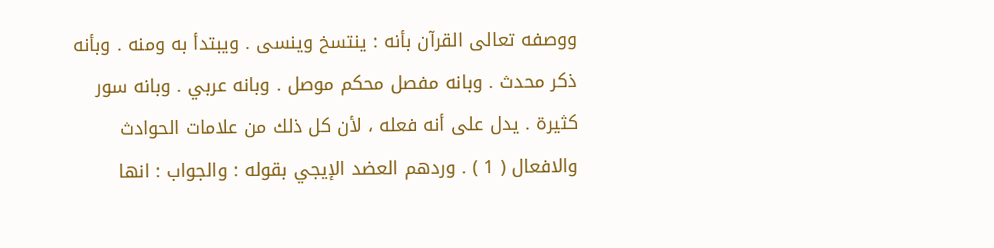ووصفه تعالى القرآن بأنه : ينتسخ وينسى . ويبتدأ به ومنه . وبأنه ذكر محدث . وبانه مفصل محكم موصل . وبانه عربي . وبانه سور كثيرة . يدل على أنه فعله ، لأن كل ذلك من علامات الحوادث والافعال ( 1 ) . وردهم العضد الإيجي بقوله : والجواب : انها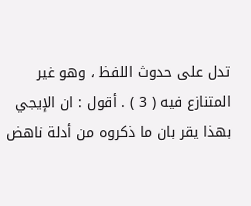تدل على حدوث اللفظ ، وهو غير المتنازع فيه ( 3 ) . أقول : ان الإيجي بهذا يقر بان ما ذكروه من أدلة ناهض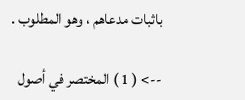باثبات مدعاهم ، وهو المطلوب .

--> ( 1 ) المختصر في أصول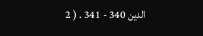الدين 340 - 341 . ( 2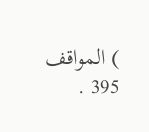) المواقف 395 .